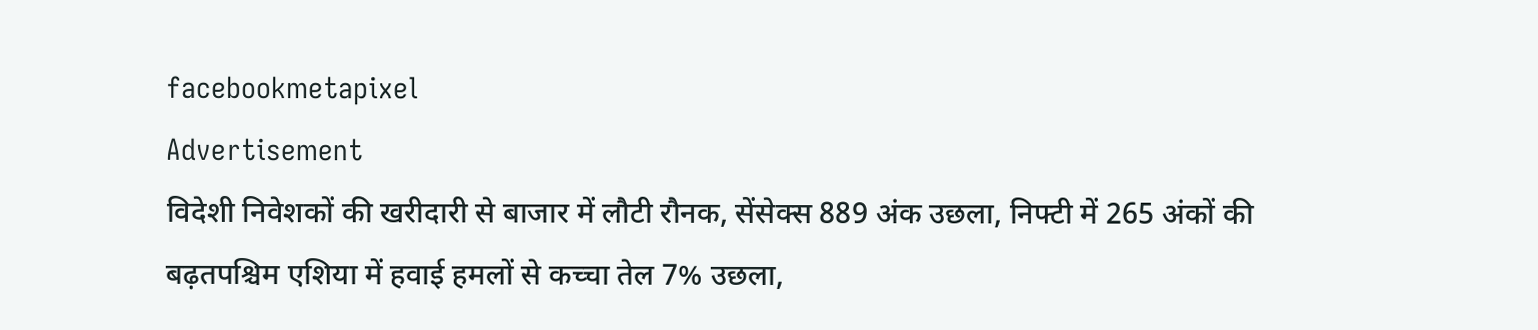facebookmetapixel
Advertisement
विदेशी निवेशकों की खरीदारी से बाजार में लौटी रौनक, सेंसेक्स 889 अंक उछला, निफ्टी में 265 अंकों की बढ़तपश्चिम एशिया में हवाई हमलों से कच्चा तेल 7% उछला,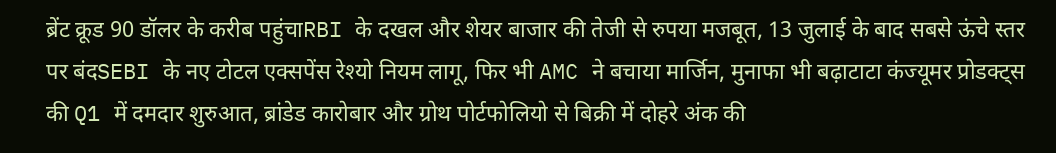ब्रेंट क्रूड 90 डॉलर के करीब पहुंचाRBI के दखल और शेयर बाजार की तेजी से रुपया मजबूत, 13 जुलाई के बाद सबसे ऊंचे स्तर पर बंदSEBI के नए टोटल एक्सपेंस रेश्यो नियम लागू, फिर भी AMC ने बचाया मार्जिन, मुनाफा भी बढ़ाटाटा कंज्यूमर प्रोडक्ट्स की Q1 में दमदार शुरुआत, ब्रांडेड कारोबार और ग्रोथ पोर्टफोलियो से बिक्री में दोहरे अंक की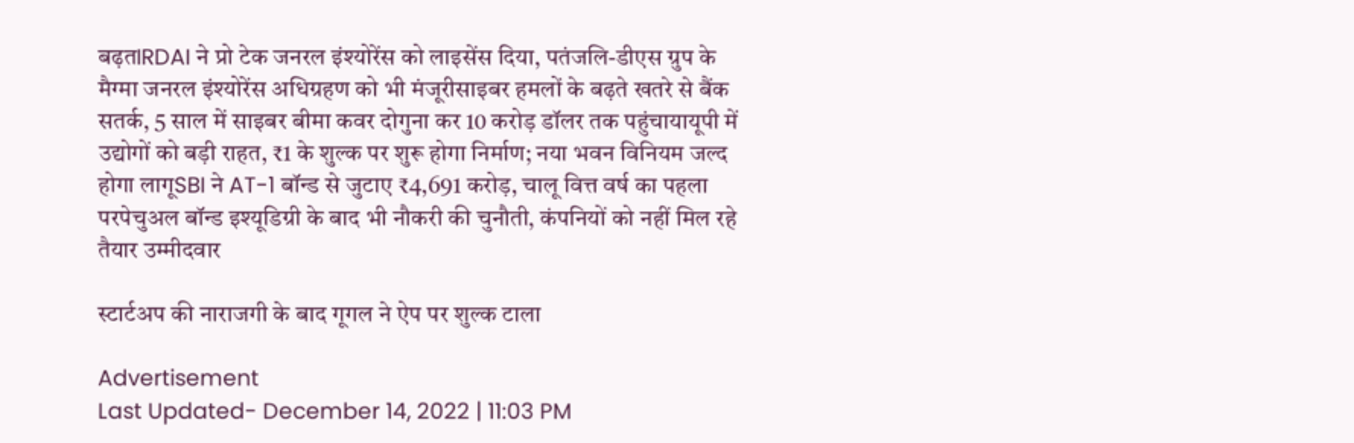बढ़तIRDAI ने प्रो टेक जनरल इंश्योरेंस को लाइसेंस दिया, पतंजलि-डीएस ग्रुप के मैग्मा जनरल इंश्योरेंस अधिग्रहण को भी मंजूरीसाइबर हमलों के बढ़ते खतरे से बैंक सतर्क, 5 साल में साइबर बीमा कवर दोगुना कर 10 करोड़ डॉलर तक पहुंचायायूपी में उद्योगों को बड़ी राहत, ₹1 के शुल्क पर शुरू होगा निर्माण; नया भवन विनियम जल्द होगा लागूSBI ने AT-1 बॉन्ड से जुटाए ₹4,691 करोड़, चालू वित्त वर्ष का पहला परपेचुअल बॉन्ड इश्यूडिग्री के बाद भी नौकरी की चुनौती, कंपनियों को नहीं मिल रहे तैयार उम्मीदवार

स्टार्टअप की नाराजगी के बाद गूगल ने ऐप पर शुल्क टाला

Advertisement
Last Updated- December 14, 2022 | 11:03 PM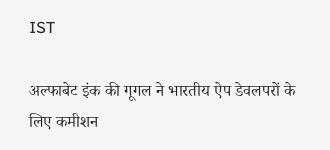IST

अल्फाबेट इंक की गूगल ने भारतीय ऐप डेवलपरों के लिए कमीशन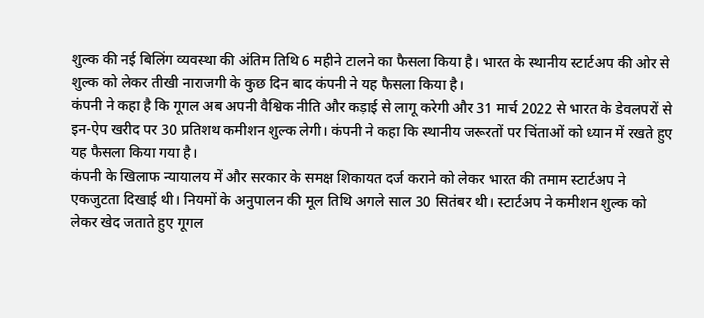शुल्क की नई बिलिंग व्यवस्था की अंतिम तिथि 6 महीने टालने का फैसला किया है। भारत के स्थानीय स्टार्टअप की ओर से शुल्क को लेकर तीखी नाराजगी के कुछ दिन बाद कंपनी ने यह फैसला किया है।
कंपनी ने कहा है कि गूगल अब अपनी वैश्विक नीति और कड़ाई से लागू करेगी और 31 मार्च 2022 से भारत के डेवलपरों से इन-ऐप खरीद पर 30 प्रतिशथ कमीशन शुल्क लेगी। कंपनी ने कहा कि स्थानीय जरूरतों पर चिंताओं को ध्यान में रखते हुए यह फैसला किया गया है।
कंपनी के खिलाफ न्यायालय में और सरकार के समक्ष शिकायत दर्ज कराने को लेकर भारत की तमाम स्टार्टअप ने एकजुटता दिखाई थी। नियमों के अनुपालन की मूल तिथि अगले साल 30 सितंबर थी। स्टार्टअप ने कमीशन शुल्क को लेकर खेद जताते हुए गूगल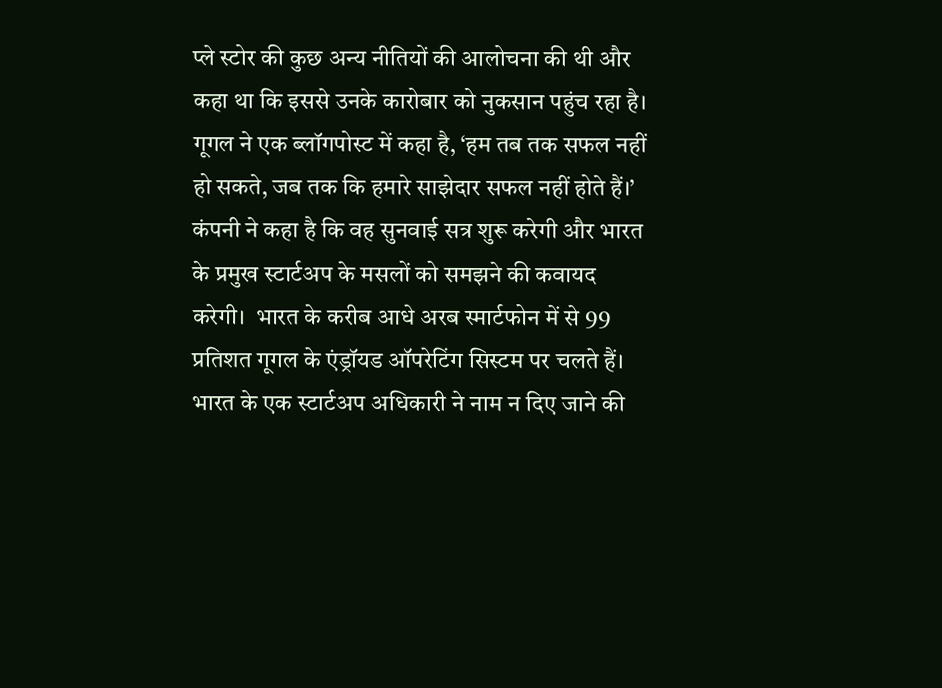प्ले स्टोर की कुछ अन्य नीतियों की आलोचना की थी और कहा था कि इससे उनके कारोबार को नुकसान पहुंच रहा है।
गूगल ने एक ब्लॉगपोस्ट में कहा है, ‘हम तब तक सफल नहीं हो सकते, जब तक कि हमारे साझेदार सफल नहीं होते हैं।’ कंपनी ने कहा है कि वह सुनवाई सत्र शुरू करेगी और भारत के प्रमुख स्टार्टअप के मसलों को समझने की कवायद करेगी।  भारत के करीब आधे अरब स्मार्टफोन में से 99 प्रतिशत गूगल के एंड्रॉयड ऑपरेटिंग सिस्टम पर चलते हैं।
भारत के एक स्टार्टअप अधिकारी ने नाम न दिए जाने की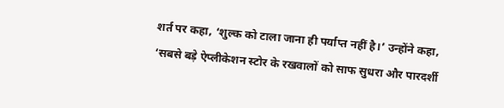शर्त पर कहा, ‘शुल्क को टाला जाना ही पर्याप्त नहीं है।’ उन्होंने कहा, ‘सबसे बड़े ऐप्लीकेशन स्टोर के रखवालों को साफ सुधरा और पारदर्शी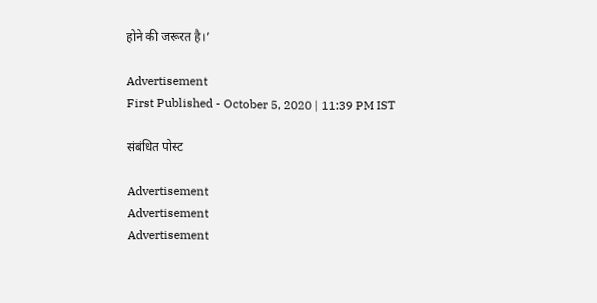होने की जरूरत है।’

Advertisement
First Published - October 5, 2020 | 11:39 PM IST

संबंधित पोस्ट

Advertisement
Advertisement
Advertisement